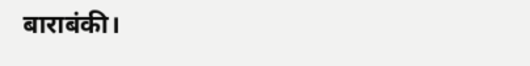बाराबंकी।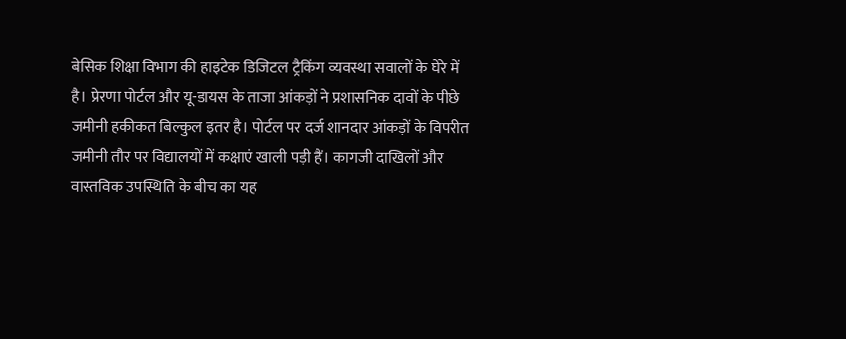बेसिक शिक्षा विभाग की हाइटेक डिजिटल ट्रैकिंग व्यवस्था सवालों के घेरे में है। प्रेरणा पोर्टल और यू-डायस के ताजा आंकड़ों ने प्रशासनिक दावों के पीछे जमीनी हकीकत बिल्कुल इतर है। पोर्टल पर दर्ज शानदार आंकड़ों के विपरीत जमीनी तौर पर विद्यालयों में कक्षाएं खाली पड़ी हैं। कागजी दाखिलों और वास्तविक उपस्थिति के बीच का यह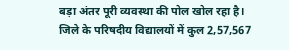बड़ा अंतर पूरी व्यवस्था की पोल खोल रहा है।
जिले के परिषदीय विद्यालयों में कुल 2,57,567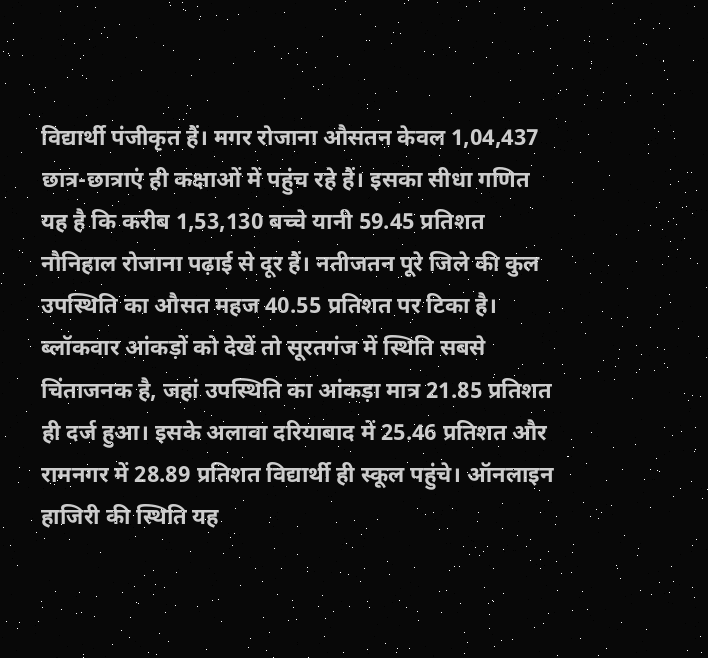विद्यार्थी पंजीकृत हैं। मगर रोजाना औसतन केवल 1,04,437 छात्र-छात्राएं ही कक्षाओं में पहुंच रहे हैं। इसका सीधा गणित यह है कि करीब 1,53,130 बच्चे यानी 59.45 प्रतिशत नौनिहाल रोजाना पढ़ाई से दूर हैं। नतीजतन पूरे जिले की कुल उपस्थिति का औसत महज 40.55 प्रतिशत पर टिका है। ब्लॉकवार आंकड़ों को देखें तो सूरतगंज में स्थिति सबसे चिंताजनक है, जहां उपस्थिति का आंकड़ा मात्र 21.85 प्रतिशत ही दर्ज हुआ। इसके अलावा दरियाबाद में 25.46 प्रतिशत और रामनगर में 28.89 प्रतिशत विद्यार्थी ही स्कूल पहुंचे। ऑनलाइन हाजिरी की स्थिति यह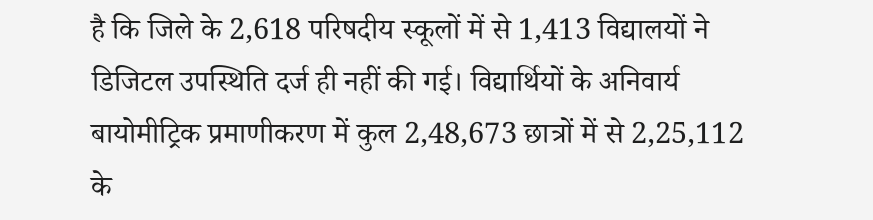है कि जिले के 2,618 परिषदीय स्कूलों में से 1,413 विद्यालयों ने डिजिटल उपस्थिति दर्ज ही नहीं की गई। विद्यार्थियों के अनिवार्य बायोमीट्रिक प्रमाणीकरण में कुल 2,48,673 छात्रों में से 2,25,112 के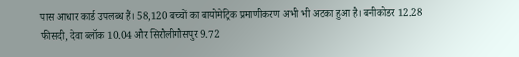पास आधार कार्ड उपलब्ध हैं। 58,120 बच्चों का बायोमेट्रिक प्रमाणीकरण अभी भी अटका हुआ है। बनीकोडर 12.28 फीसदी, देवा ब्लॉक 10.04 और सिरौलीगौसपुर 9.72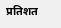प्रतिशत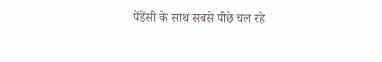पेंडेंसी के साथ सबसे पीछे चल रहे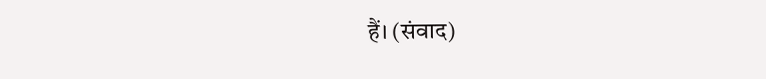हैं। (संवाद)